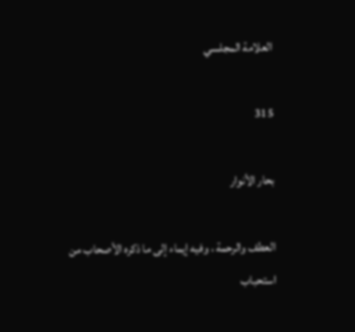العلامة المجلسي

315

بحار الأنوار

العطف والرحمة ، وفيه إيماء إلى ما ذكره الأصحاب من استحباب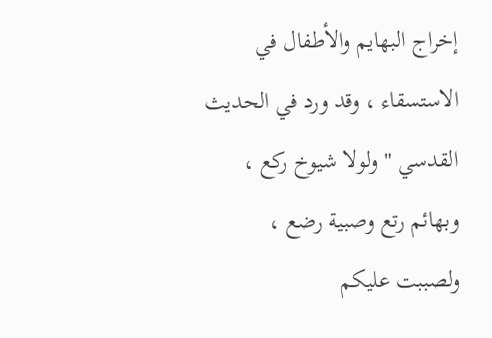إخراج البهايم والأطفال في الاستسقاء ، وقد ورد في الحديث القدسي " ولولا شيوخ ركع ، وبهائم رتع وصبية رضع ، ولصببت عليكم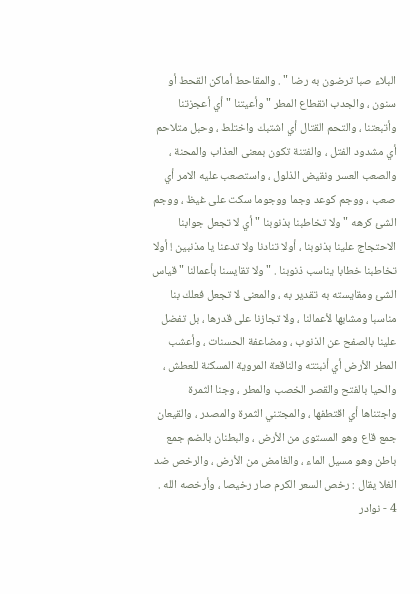البلاء صبا ترضون به رضا " . والمقاحط أماكن القحط أو سنون ، والجدب انقطاع المطر " وأعيتنا " أي أعجزتنا وأتبعتنا ، والتحم القتال أي اشتبك واختلط ، وحبل متلاحم أي مشدود الفتل ، والفتنة تكون بمعنى العذاب والمحنة ، والصعب العسر ونقيض الذلول ، واستصعب عليه الامر أي صعب ، ووجم كوعد وجما ووجوما سكت على غيظ ، ووجم الشئ كرهه " ولا تخاطبنا بذنوبنا " أي لا تجعل جوابنا الاحتجاج علينا بذنوبنا ، أولا تنادنا ولا تدعنا يا مذنبين ! أولا تخاطبنا خطابا يناسب ذنوبنا . " ولا تقايسنا بأعمالنا " قياس الشئ ومقايسته به تقدير به ، والمعنى لا تجعل فعلك بنا مناسبا ومشابها لأعمالنا ، ولا تجازنا على قدرها ، بل تفضل علينا بالصفح عن الذنوب ، ومضاعفة الحسنات ، وأعشب المطر الأرض أي أنبتته والناقعة المروية المسكنة للعطش ، والحيا بالفتح والقصر الخصب والمطر ، وجنا الثمرة واجتناها أي اقتطفها ، والمجتني الثمرة والمصدر ، والقيعان جمع قاع وهو المستوى من الأرض ، والبطنان بالضم جمع باطن وهو مسيل الماء ، والغامض من الأرض ، والرخص ضد الغلا يقال : رخص السعر الكرم صار رخيصا ، وأرخصه الله . 4 - نوادر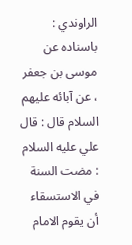الراوندي : باسناده عن موسى بن جعفر ، عن آبائه عليهم السلام قال : قال علي عليه السلام : مضت السنة في الاستسقاء أن يقوم الامام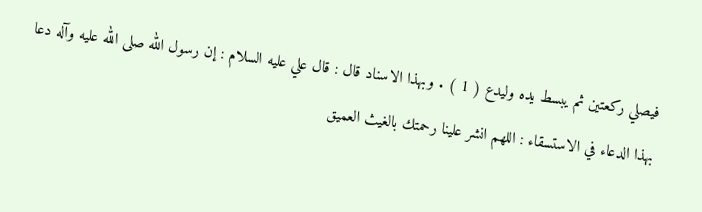فيصلي ركعتين ثم يبسط يده وليدع ( 1 ) . وبهذا الاسناد قال : قال علي عليه السلام : إن رسول الله صلى الله عليه وآله دعا بهذا الدعاء في الاستسقاء : اللهم انشر علينا رحمتك بالغيث العميق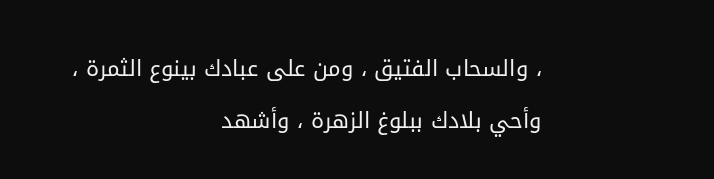، والسحاب الفتيق ، ومن على عبادك بينوع الثمرة ، وأحي بلادك ببلوغ الزهرة ، وأشهد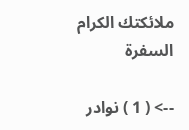ملائكتك الكرام السفرة

--> ( 1 ) نوادر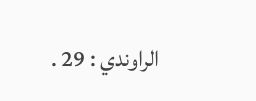الراوندي : 29 .